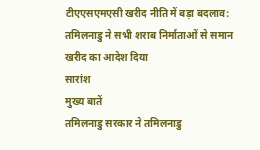टीएएसएमएसी खरीद नीति में बड़ा बदलाव: तमिलनाडु ने सभी शराब निर्माताओं से समान खरीद का आदेश दिया
सारांश
मुख्य बातें
तमिलनाडु सरकार ने तमिलनाडु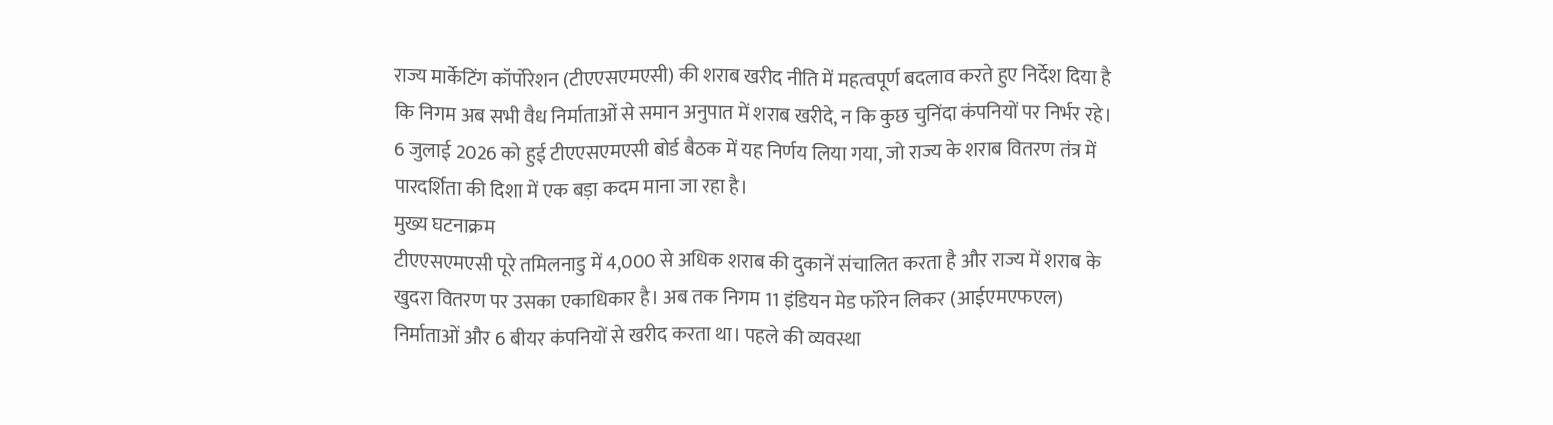राज्य मार्केटिंग कॉर्पोरेशन (टीएएसएमएसी) की शराब खरीद नीति में महत्वपूर्ण बदलाव करते हुए निर्देश दिया है कि निगम अब सभी वैध निर्माताओं से समान अनुपात में शराब खरीदे, न कि कुछ चुनिंदा कंपनियों पर निर्भर रहे। 6 जुलाई 2026 को हुई टीएएसएमएसी बोर्ड बैठक में यह निर्णय लिया गया, जो राज्य के शराब वितरण तंत्र में पारदर्शिता की दिशा में एक बड़ा कदम माना जा रहा है।
मुख्य घटनाक्रम
टीएएसएमएसी पूरे तमिलनाडु में 4,000 से अधिक शराब की दुकानें संचालित करता है और राज्य में शराब के खुदरा वितरण पर उसका एकाधिकार है। अब तक निगम 11 इंडियन मेड फॉरेन लिकर (आईएमएफएल) निर्माताओं और 6 बीयर कंपनियों से खरीद करता था। पहले की व्यवस्था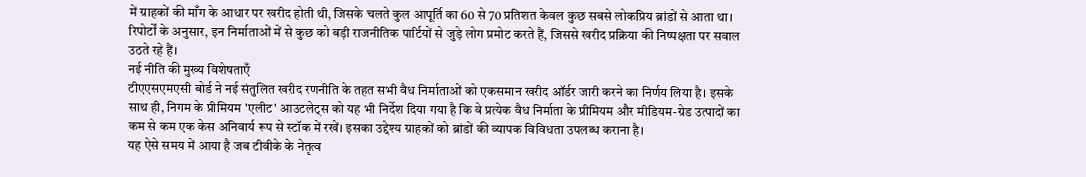में ग्राहकों की माँग के आधार पर खरीद होती थी, जिसके चलते कुल आपूर्ति का 60 से 70 प्रतिशत केवल कुछ सबसे लोकप्रिय ब्रांडों से आता था।
रिपोर्टों के अनुसार, इन निर्माताओं में से कुछ को बड़ी राजनीतिक पार्टियों से जुड़े लोग प्रमोट करते हैं, जिससे खरीद प्रक्रिया की निष्पक्षता पर सवाल उठते रहे हैं।
नई नीति की मुख्य विशेषताएँ
टीएएसएमएसी बोर्ड ने नई संतुलित खरीद रणनीति के तहत सभी वैध निर्माताओं को एकसमान खरीद ऑर्डर जारी करने का निर्णय लिया है। इसके साथ ही, निगम के प्रीमियम 'एलीट' आउटलेट्स को यह भी निर्देश दिया गया है कि वे प्रत्येक वैध निर्माता के प्रीमियम और मीडियम-ग्रेड उत्पादों का कम से कम एक केस अनिवार्य रूप से स्टॉक में रखें। इसका उद्देश्य ग्राहकों को ब्रांडों की व्यापक विविधता उपलब्ध कराना है।
यह ऐसे समय में आया है जब टीवीके के नेतृत्व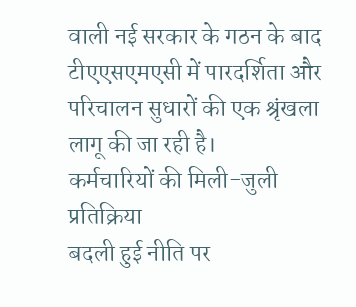वाली नई सरकार के गठन के बाद टीएएसएमएसी में पारदर्शिता और परिचालन सुधारों की एक श्रृंखला लागू की जा रही है।
कर्मचारियों की मिली-जुली प्रतिक्रिया
बदली हुई नीति पर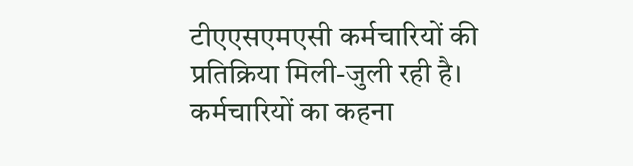टीएएसएमएसी कर्मचारियों की प्रतिक्रिया मिली-जुली रही है। कर्मचारियों का कहना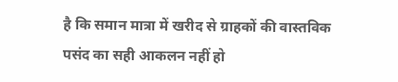है कि समान मात्रा में खरीद से ग्राहकों की वास्तविक पसंद का सही आकलन नहीं हो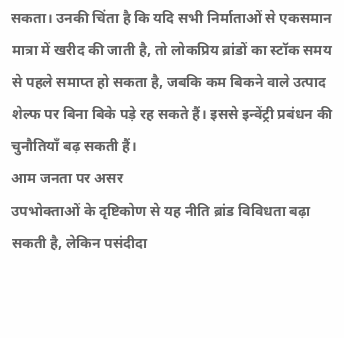सकता। उनकी चिंता है कि यदि सभी निर्माताओं से एकसमान मात्रा में खरीद की जाती है, तो लोकप्रिय ब्रांडों का स्टॉक समय से पहले समाप्त हो सकता है, जबकि कम बिकने वाले उत्पाद शेल्फ पर बिना बिके पड़े रह सकते हैं। इससे इन्वेंट्री प्रबंधन की चुनौतियाँ बढ़ सकती हैं।
आम जनता पर असर
उपभोक्ताओं के दृष्टिकोण से यह नीति ब्रांड विविधता बढ़ा सकती है, लेकिन पसंदीदा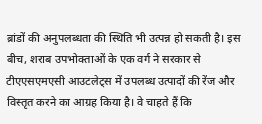ब्रांडों की अनुपलब्धता की स्थिति भी उत्पन्न हो सकती है। इस बीच, शराब उपभोक्ताओं के एक वर्ग ने सरकार से टीएएसएमएसी आउटलेट्स में उपलब्ध उत्पादों की रेंज और विस्तृत करने का आग्रह किया है। वे चाहते हैं कि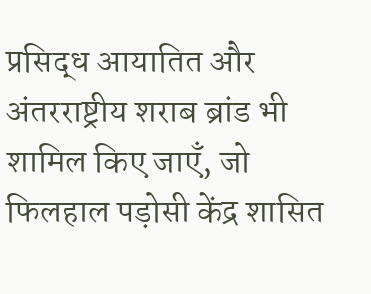प्रसिद्ध आयातित और अंतरराष्ट्रीय शराब ब्रांड भी शामिल किए जाएँ, जो फिलहाल पड़ोसी केंद्र शासित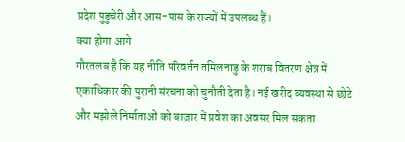प्रदेश पुडुचेरी और आस-पास के राज्यों में उपलब्ध हैं।
क्या होगा आगे
गौरतलब है कि यह नीति परिवर्तन तमिलनाडु के शराब वितरण क्षेत्र में एकाधिकार की पुरानी संरचना को चुनौती देता है। नई खरीद व्यवस्था से छोटे और मझोले निर्माताओं को बाज़ार में प्रवेश का अवसर मिल सकता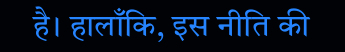है। हालाँकि, इस नीति की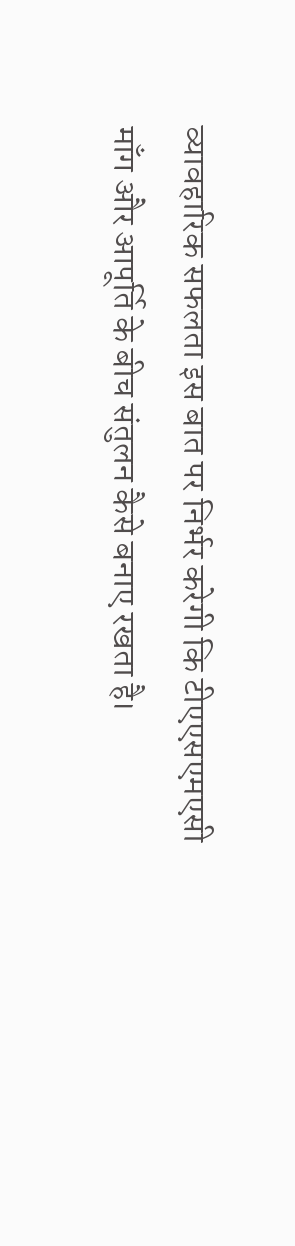व्यावहारिक सफलता इस बात पर निर्भर करेगी कि टीएएसएमएसी माँग और आपूर्ति के बीच संतुलन कैसे बनाए रखता है।